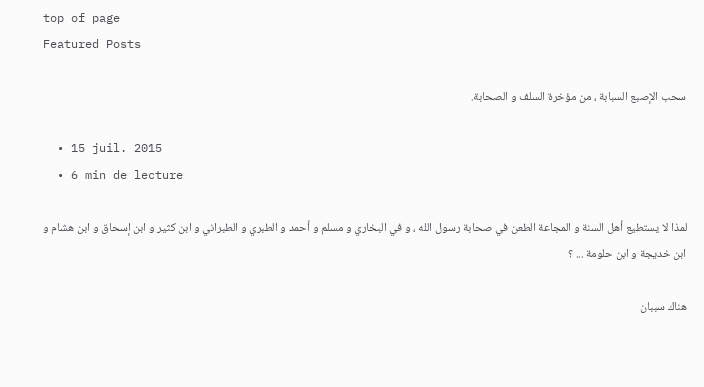top of page
Featured Posts

سحب الإصبع السبابة ، من مؤخرة السلف و الصحابة.

  • 15 juil. 2015
  • 6 min de lecture

لمذا لا يستطيع أهل السنة و المجاعة الطعن في صحابة رسول الله ، و في البخاري و مسلم و أحمد و الطبري و الطبراني و ابن كثير و ابن إسحاق و ابن هشام و ابن خديجة و ابن حلومة ... ؟

هناك سببان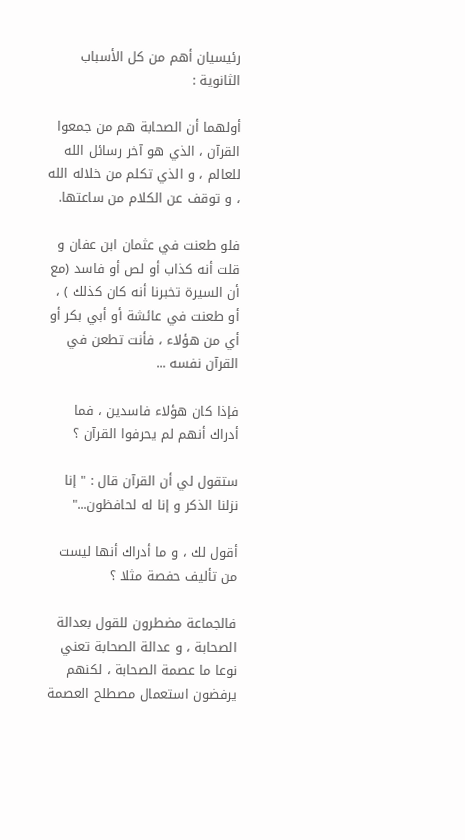رئيسيان أهم من كل الأسباب الثانوية :

أولهما أن الصحابة هم من جمعوا القرآن ، الذي هو آخر رسائل الله للعالم ، و الذي تكلم من خلاله الله ، و توقف عن الكلام من ساعتها.

فلو طعنت في عثمان ابن عفان و قلت أنه كذاب أو لص أو فاسد (مع أن السيرة تخبرنا أنه كان كذلك ) ، أو طعنت في عائشة أو أبي بكر أو أي من هؤلاء ، فأنت تطعن في القرآن نفسه ...

فإذا كان هؤلاء فاسدين ، فما أدراك أنهم لم يحرفوا القرآن ؟

ستقول لي أن القرآن قال : " إنا نزلنا الذكر و إنا له لحافظون..."

أقول لك ، و ما أدراك أنها ليست من تأليف حفصة مثلا ؟

فالجماعة مضطرون للقول بعدالة الصحابة ، و عدالة الصحابة تعني نوعا ما عصمة الصحابة ، لكنهم يرفضون استعمال مصطلح العصمة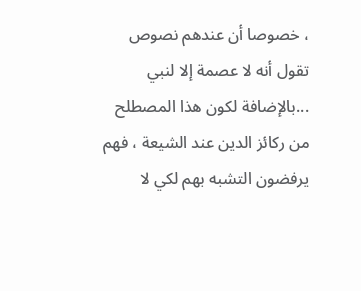، خصوصا أن عندهم نصوص تقول أنه لا عصمة إلا لنبي ...بالإضافة لكون هذا المصطلح من ركائز الدين عند الشيعة ، فهم يرفضون التشبه بهم لكي لا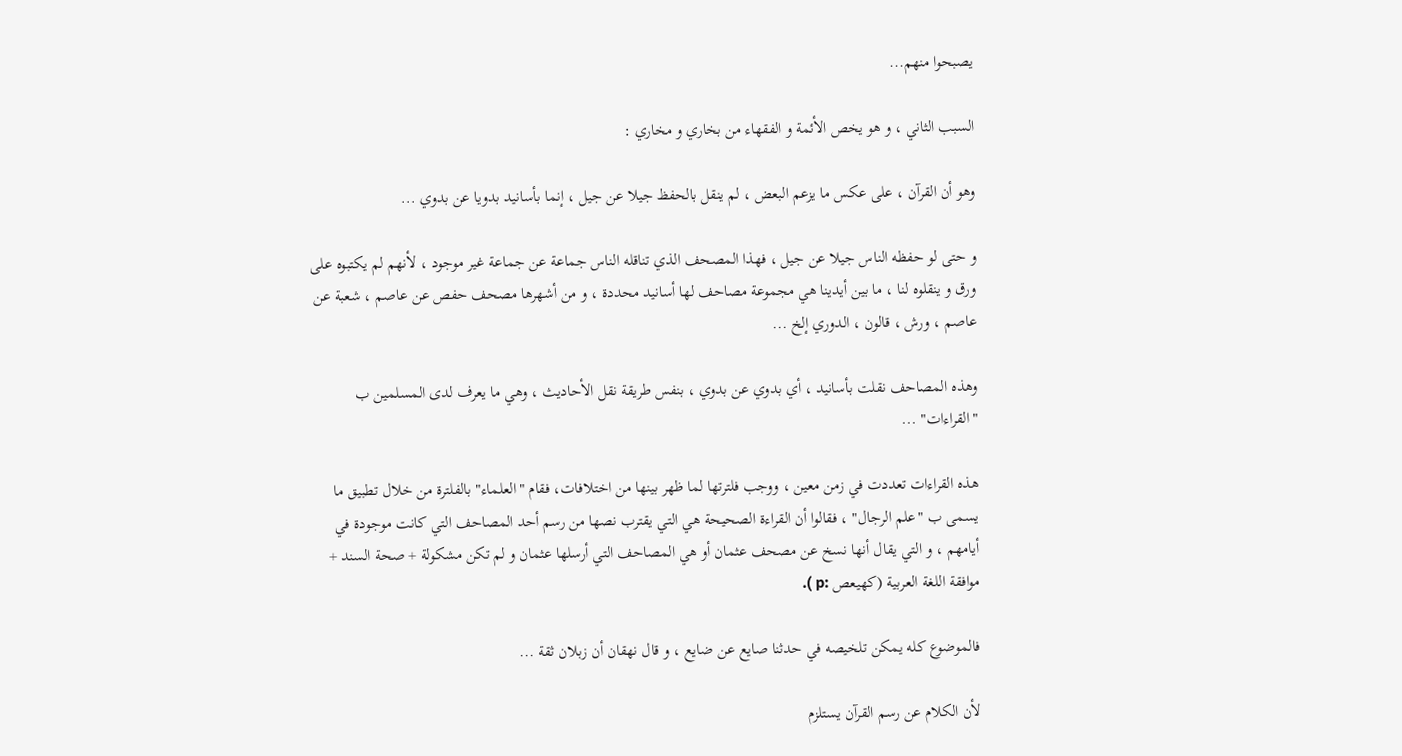يصبحوا منهم...

السبب الثاني ، و هو يخص الأئمة و الفقهاء من بخاري و مخاري :

وهو أن القرآن ، على عكس ما يزعم البعض ، لم ينقل بالحفظ جيلا عن جيل ، إنما بأسانيد بدويا عن بدوي ...

و حتى لو حفظه الناس جيلا عن جيل ، فهذا المصحف الذي تناقله الناس جماعة عن جماعة غير موجود ، لأنهم لم يكتبوه على ورق و ينقلوه لنا ، ما بين أيدينا هي مجموعة مصاحف لها أسانيد محددة ، و من أشهرها مصحف حفص عن عاصم ، شعبة عن عاصم ، ورش ، قالون ، الدوري إلخ ...

وهذه المصاحف نقلت بأسانيد ، أي بدوي عن بدوي ، بنفس طريقة نقل الأحاديث ، وهي ما يعرف لدى المسلمين ب "القراءات" ...

هذه القراءات تعددت في زمن معين ، ووجب فلترتها لما ظهر بينها من اختلافات، فقام "العلماء" بالفلترة من خلال تطبيق ما يسمى ب "علم الرجال" ، فقالوا أن القراءة الصحيحة هي التي يقترب نصها من رسم أحد المصاحف التي كانت موجودة في أيامهم ، و التي يقال أنها نسخ عن مصحف عثمان أو هي المصاحف التي أرسلها عثمان و لم تكن مشكولة + صحة السند + موافقة اللغة العربية (كهيعص :p ).

فالموضوع كله يمكن تلخيصه في حدثنا صايع عن ضايع ، و قال نهقان أن زبلان ثقة ...

لأن الكلام عن رسم القرآن يستلزم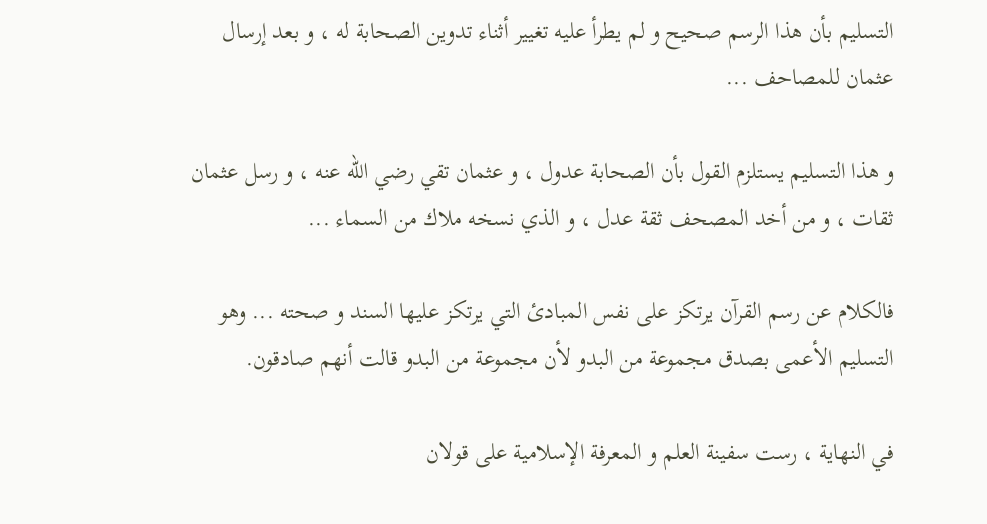التسليم بأن هذا الرسم صحيح و لم يطرأ عليه تغيير أثناء تدوين الصحابة له ، و بعد إرسال عثمان للمصاحف ...

و هذا التسليم يستلزم القول بأن الصحابة عدول ، و عثمان تقي رضي الله عنه ، و رسل عثمان ثقات ، و من أخد المصحف ثقة عدل ، و الذي نسخه ملاك من السماء ...

فالكلام عن رسم القرآن يرتكز على نفس المبادئ التي يرتكز عليها السند و صحته ... وهو التسليم الأعمى بصدق مجموعة من البدو لأن مجموعة من البدو قالت أنهم صادقون.

في النهاية ، رست سفينة العلم و المعرفة الإسلامية على قولان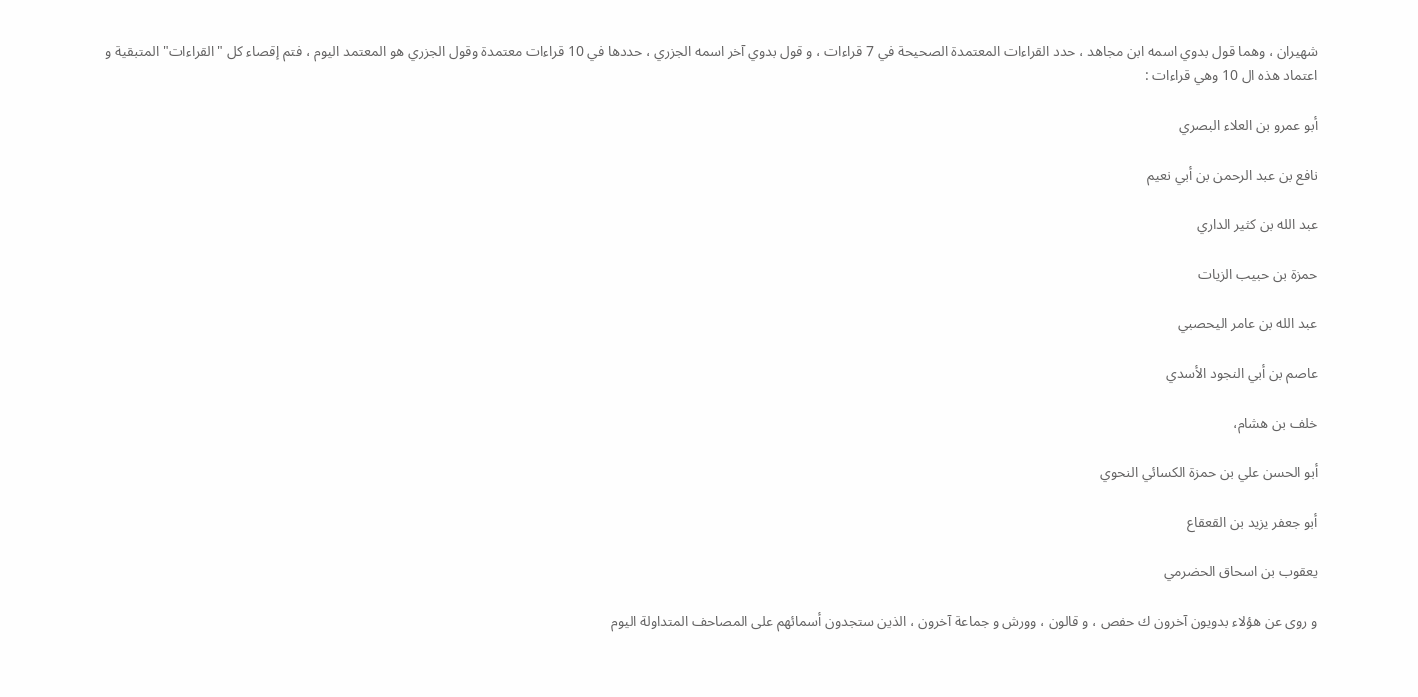شهيران ، وهما قول بدوي اسمه ابن مجاهد ، حدد القراءات المعتمدة الصحيحة في 7 قراءات ، و قول بدوي آخر اسمه الجزري ، حددها في 10 قراءات معتمدة وقول الجزري هو المعتمد اليوم ، فتم إقصاء كل "القراءات" المتبقية و اعتماد هذه ال 10 وهي قراءات :

أبو عمرو بن العلاء البصري

نافع بن عبد الرحمن بن أبي نعيم

عبد الله بن كثير الداري

حمزة بن حبيب الزيات

عبد الله بن عامر اليحصبي

عاصم بن أبي النجود الأسدي

خلف بن هشام،

أبو الحسن علي بن حمزة الكسائي النحوي

أبو جعفر يزيد بن القعقاع

يعقوب بن اسحاق الحضرمي

و روى عن هؤلاء بدويون آخرون ك حفص ، و قالون ، وورش و جماعة آخرون ، الذين ستجدون أسمائهم على المصاحف المتداولة اليوم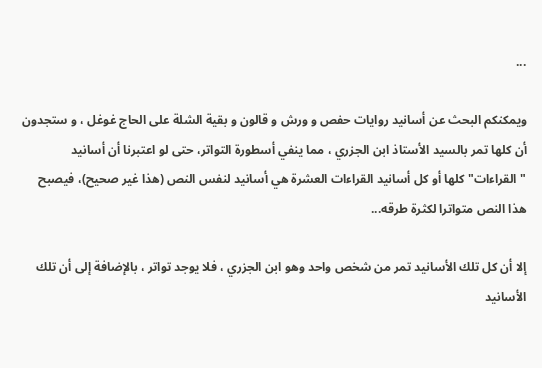...

ويمكنكم البحث عن أسانيد روايات حفص و ورش و قالون و بقية الشلة على الحاج غوغل ، و ستجدون أن كلها تمر بالسيد الأستاذ ابن الجزري ، مما ينفي أسطورة التواتر، حتى لو اعتبرنا أن أسانيد "القراءات" كلها أو كل أسانيد القراءات العشرة هي أسانيد لنفس النص (هذا غير صحيح)، فيصبح هذا النص متواترا لكثرة طرقه...

إلا أن كل تلك الأسانيد تمر من شخص واحد وهو ابن الجزري ، فلا يوجد تواتر ، بالإضافة إلى أن تلك الأسانيد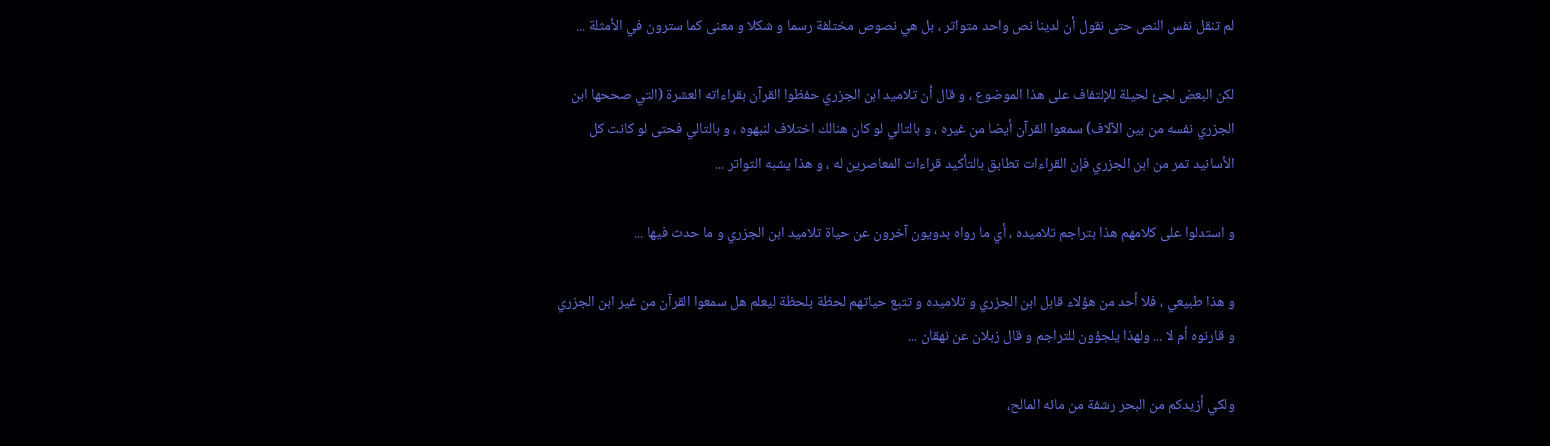لم تنقل نفس النص حتى نقول أن لدينا نص واحد متواتر ، بل هي نصوص مختلفة رسما و شكلا و معنى كما سترون في الأمثلة ...

لكن البعض لجئ لحيلة للإلتفاف على هذا الموضوع ، و قال أن تلاميد ابن الجزري حفظوا القرآن بقراءاته العشرة (التي صححها ابن الجزري نفسه من بين الآلاف) سمعوا القرآن أيضا من غيره ، و بالتالي لو كان هنالك اختلاف لنبهوه ، و بالتالي فحتى لو كانت كل الأسانيد تمر من ابن الجزري فإن القراءات تطابق بالتأكيد قراءات المعاصرين له ، و هذا يشبه التواتر ...

و استدلوا على كلامهم هذا بتراجم تلاميده ، أي ما رواه بدويون آخرون عن حياة تلاميد ابن الجزري و ما حدث فيها ...

و هذا طبيعي ، فلا أحد من هؤلاء قابل ابن الجزري و تلاميده و تتبع حياتهم لحظة بلحظة ليعلم هل سمعوا القرآن من غير ابن الجزري و قارنوه أم لا ... ولهذا يلجؤون للتراجم و قال زبلان عن نهقان ...

ولكي أزيدكم من البحر رشفة من مائه المالح،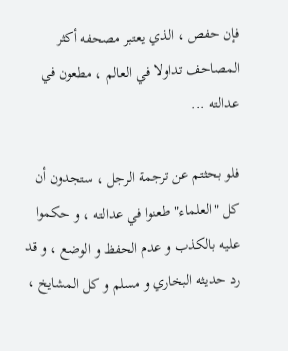فإن حفص ، الذي يعتبر مصحفه أكثر المصاحف تداولا في العالم ، مطعون في عدالته ...

فلو بحثتم عن ترجمة الرجل ، ستجدون أن كل "العلماء" طعنوا في عدالته ، و حكموا عليه بالكذب و عدم الحفظ و الوضع ، و قد رد حديثه البخاري و مسلم و كل المشايخ ،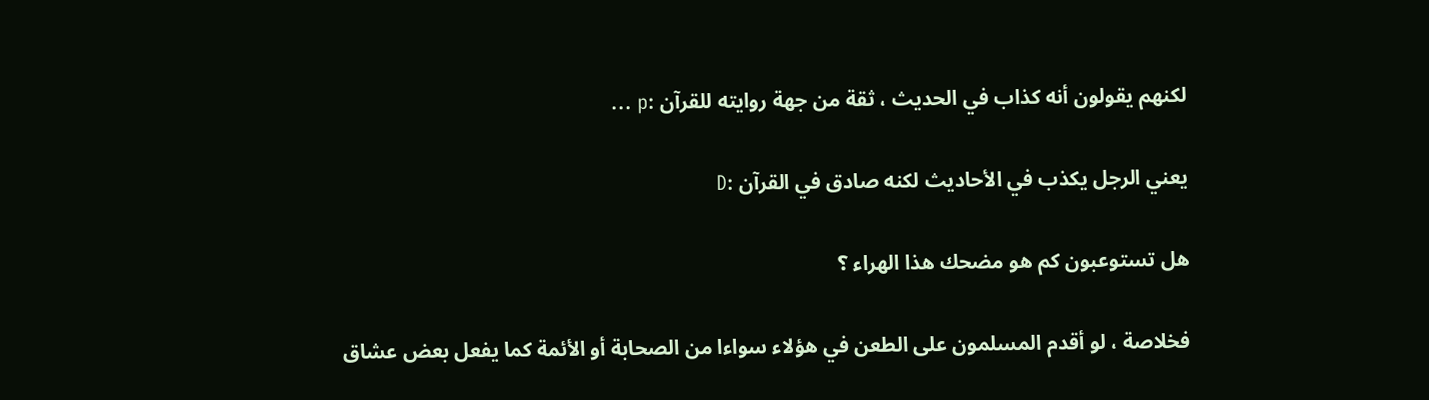لكنهم يقولون أنه كذاب في الحديث ، ثقة من جهة روايته للقرآن :p ...

يعني الرجل يكذب في الأحاديث لكنه صادق في القرآن :D

هل تستوعبون كم هو مضحك هذا الهراء ؟

فخلاصة ، لو أقدم المسلمون على الطعن في هؤلاء سواءا من الصحابة أو الأئمة كما يفعل بعض عشاق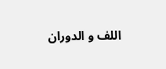اللف و الدوران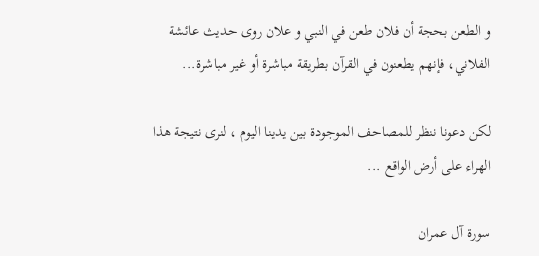و الطعن بحجة أن فلان طعن في النبي و علان روى حديث عائشة الفلاني، فإنهم يطعنون في القرآن بطريقة مباشرة أو غير مباشرة...

لكن دعونا ننظر للمصاحف الموجودة بين يدينا اليوم ، لنرى نتيجة هذا الهراء على أرض الواقع ...

سورة آل عمران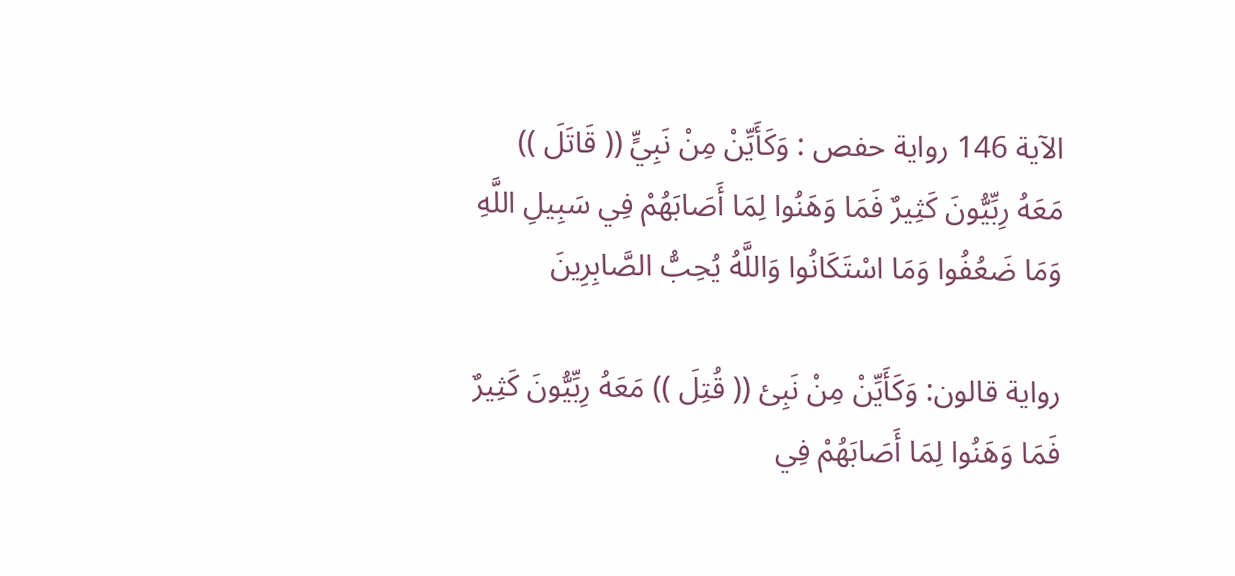الآية 146 رواية حفص : وَكَأَيِّنْ مِنْ نَبِيٍّ (( قَاتَلَ )) مَعَهُ رِبِّيُّونَ كَثِيرٌ فَمَا وَهَنُوا لِمَا أَصَابَهُمْ فِي سَبِيلِ اللَّهِ وَمَا ضَعُفُوا وَمَا اسْتَكَانُوا وَاللَّهُ يُحِبُّ الصَّابِرِينَ

رواية قالون: وَكَأَيِّنْ مِنْ نَبِئ (( قُتِلَ )) مَعَهُ رِبِّيُّونَ كَثِيرٌ فَمَا وَهَنُوا لِمَا أَصَابَهُمْ فِي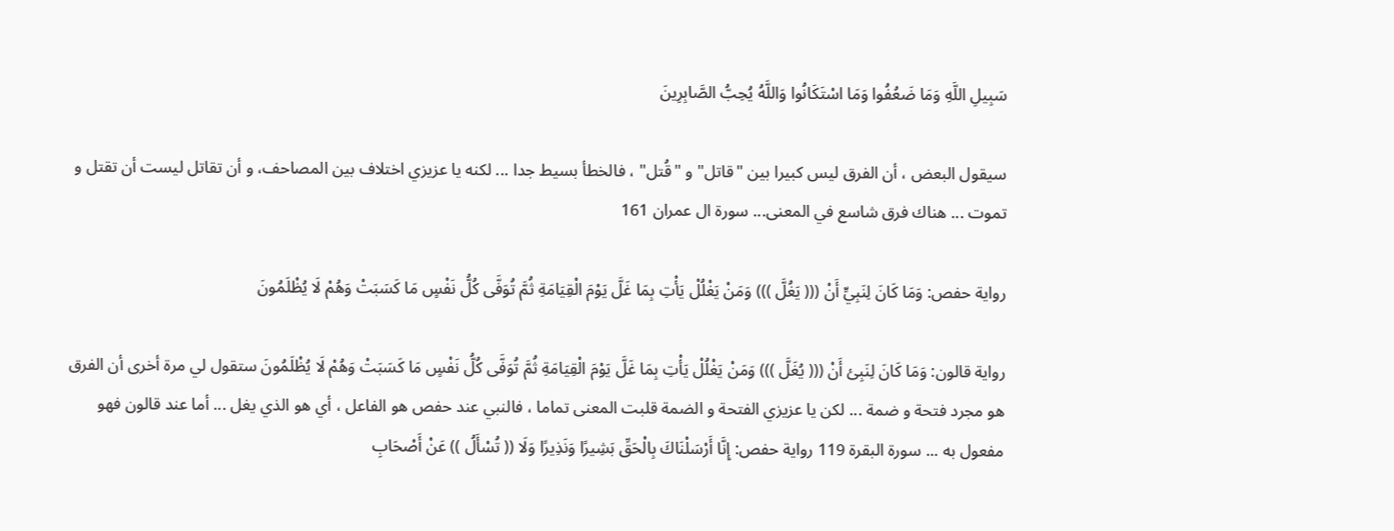سَبِيلِ اللَّهِ وَمَا ضَعُفُوا وَمَا اسْتَكَانُوا وَاللَّهُ يُحِبُّ الصَّابِرِينَ

سيقول البعض ، أن الفرق ليس كبيرا بين "قاتل" و "قُتل" ، فالخطأ بسيط جدا ... لكنه يا عزيزي اختلاف بين المصاحف، و أن تقاتل ليست أن تقتل و تموت ... هناك فرق شاسع في المعنى... سورة ال عمران 161

رواية حفص: وَمَا كَانَ لِنَبِيٍّ أَنْ ((( يَغُلَّ ))) وَمَنْ يَغْلُلْ يَأْتِ بِمَا غَلَّ يَوْمَ الْقِيَامَةِ ثُمَّ تُوَفَّى كُلُّ نَفْسٍ مَا كَسَبَتْ وَهُمْ لَا يُظْلَمُونَ

رواية قالون: وَمَا كَانَ لِنَبِئ أَنْ ((( يُغَلَّ ))) وَمَنْ يَغْلُلْ يَأْتِ بِمَا غَلَّ يَوْمَ الْقِيَامَةِ ثُمَّ تُوَفَّى كُلُّ نَفْسٍ مَا كَسَبَتْ وَهُمْ لَا يُظْلَمُونَ ستقول لي مرة أخرى أن الفرق هو مجرد فتحة و ضمة ... لكن يا عزيزي الفتحة و الضمة قلبت المعنى تماما ، فالنبي عند حفص هو الفاعل ، أي هو الذي يغل ... أما عند قالون فهو مفعول به ... سورة البقرة 119 رواية حفص: إِنَّا أَرْسَلْنَاكَ بِالْحَقِّ بَشِيرًا وَنَذِيرًا وَلَا (( تُسْأَلُ )) عَنْ أَصْحَابِ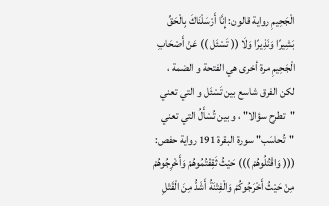الْجَحِيمِ رواية قالون: إِنَّا أَرْسَلْنَاكَ بِالْحَقِّ بَشِيرًا وَنَذِيرًا وَلَا (( تَسْئَل )) عَنْ أَصْحَابِ الْجَحِيمِ مرة أخرى هي الفتحة و الضمة ، لكن الفرق شاسع بين تَسْئَل و التي تعني "تطرح سؤالا" ، و بين تُسْأَلُ التي تعني "تُحاسَب" سورة البقرة 191 رواية حفص: ((( وَاقْتُلُوهُمْ ))) حَيْثُ ثَقِفْتُمُوهُمْ وَأَخْرِجُوهُمْ مِنْ حَيْثُ أَخْرَجُوكُمْ وَالْفِتْنَةُ أَشَدُّ مِنَ الْقَتْلِ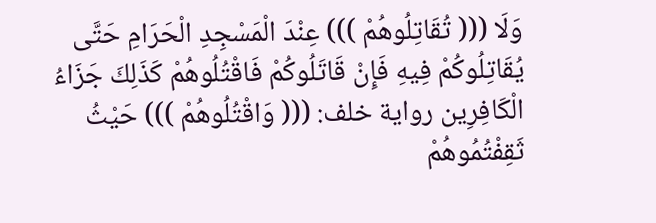وَلَا ((( تُقَاتِلُوهُمْ ))) عِنْدَ الْمَسْجِدِ الْحَرَامِ حَتَّى يُقَاتِلُوكُمْ فِيهِ فَإِنْ قَاتَلُوكُمْ فَاقْتُلُوهُمْ كَذَلِكَ جَزَاءُ الْكَافِرِين رواية خلف: ((( وَاقْتُلُوهُمْ ))) حَيْثُ ثَقِفْتُمُوهُمْ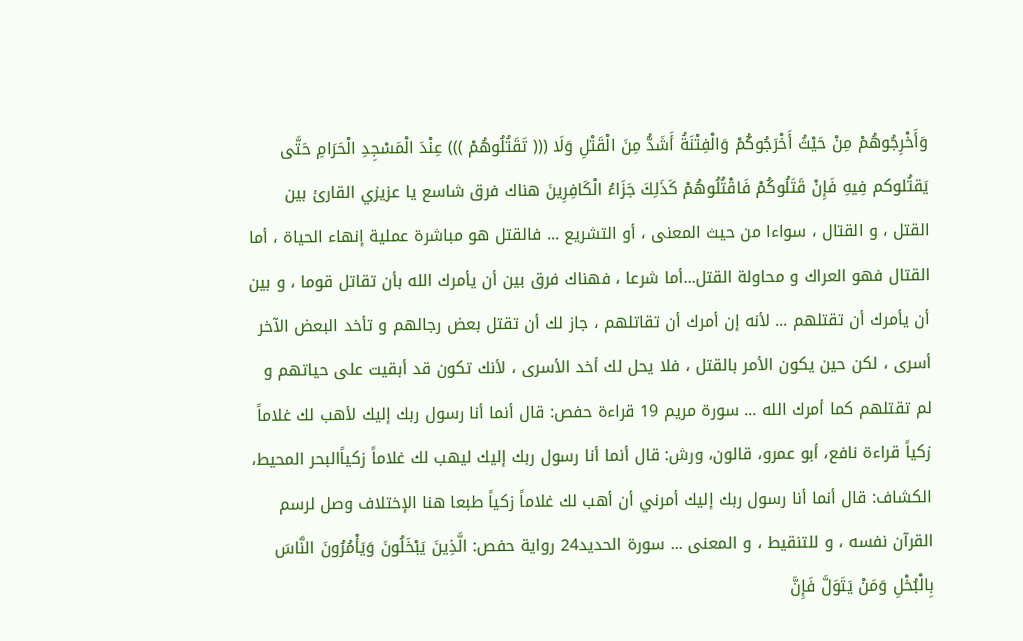وَأَخْرِجُوهُمْ مِنْ حَيْثُ أَخْرَجُوكُمْ وَالْفِتْنَةُ أَشَدُّ مِنَ الْقَتْلِ وَلَا ((( تَقَتُلُوهُمْ ))) عِنْدَ الْمَسْجِدِ الْحَرَامِ حَتَّى يَقتُلوكم فِيهِ فَإِنْ قَتَلُوكُمْ فَاقْتُلُوهُمْ كَذَلِكَ جَزَاءُ الْكَافِرِينَ هناك فرق شاسع يا عزيزي القارئ بين القتل ، و القتال ، سواءا من حيث المعنى ، أو التشريع ... فالقتل هو مباشرة عملية إنهاء الحياة ، أما القتال فهو العراك و محاولة القتل...أما شرعا ، فهناك فرق بين أن يأمرك الله بأن تقاتل قوما ، و بين أن يأمرك أن تقتلهم ... لأنه إن أمرك أن تقاتلهم ، جاز لك أن تقتل بعض رجالهم و تأخد البعض الآخر أسرى ، لكن حين يكون الأمر بالقتل ، فلا يحل لك أخد الأسرى ، لأنك تكون قد أبقيت على حياتهم و لم تقتلهم كما أمرك الله ... سورة مريم 19 قراءة حفص: قال أنما أنا رسول ربك إليك لأهب لك غلاماً زكياً قراءة نافع، أبو عمرو، قالون، ورش: قال أنما أنا رسول ربك إليك ليهب لك غلاماً زكياًالبحر المحيط، الكشاف: قال أنما أنا رسول ربك إليك أمرني أن أهب لك غلاماً زكياً طبعا هنا الإختلاف وصل لرسم القرآن نفسه ، و للتنقيط ، و المعنى ... سورة الحديد24 رواية حفص: الَّذِينَ يَبْخَلُونَ وَيَأْمُرُونَ النَّاسَ بِالْبُخْلِ وَمَنْ يَتَوَلَّ فَإِنَّ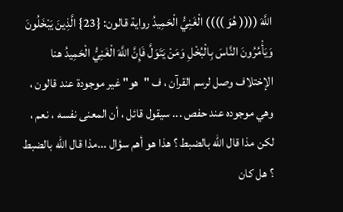اللَّهَ (((( هُوَ )))) الْغَنِيُّ الْحَمِيدُ رواية قالون: {23} الَّذِينَ يَبْخَلُونَ وَيَأْمُرُونَ النَّاسَ بِالْبُخْلِ وَمَنْ يَتَوَلَّ فَإِنَّ اللَّهَ الْغَنِيُّ الْحَمِيدُ هنا الإختلاف وصل لرسم القرآن ، ف "هو" غير موجودة عند قالون ، وهي موجوده عند حفص ... سيقول قائل ، أن المعنى نفسه ، نعم ، لكن مذا قال الله بالضبط ؟ هذا هو أهم سؤال ...مذا قال الله بالضبط ؟ هل كان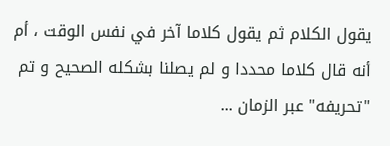يقول الكلام ثم يقول كلاما آخر في نفس الوقت ، أم أنه قال كلاما محددا و لم يصلنا بشكله الصحيح و تم "تحريفه" عبر الزمان ...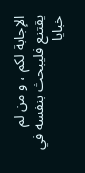الإجابة لكم ، و من لم يقتنع فليبحث بنفسه في خبايا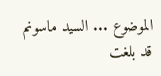الموضوع ... السيد ماسونم قد بلغت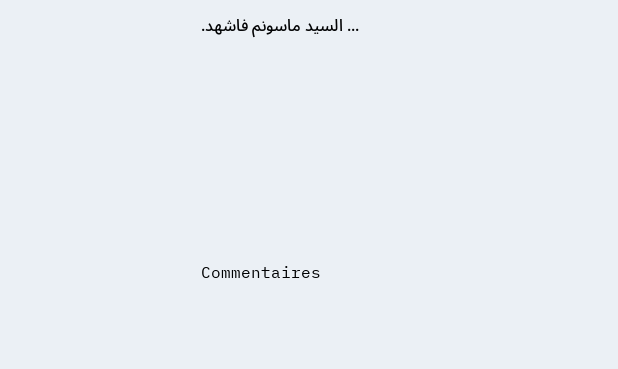... السيد ماسونم فاشهد.






Commentaires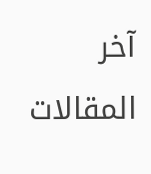آخر المقالات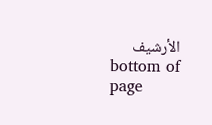الأرشيف
bottom of page